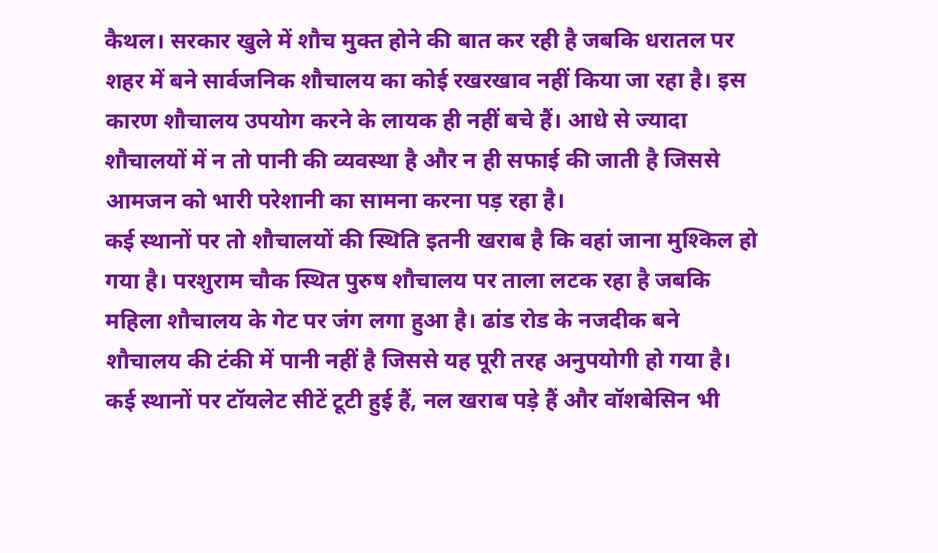कैथल। सरकार खुले में शौच मुक्त होने की बात कर रही है जबकि धरातल पर शहर में बने सार्वजनिक शौचालय का कोई रखरखाव नहीं किया जा रहा है। इस कारण शौचालय उपयोग करने के लायक ही नहीं बचे हैं। आधे से ज्यादा शौचालयों में न तो पानी की व्यवस्था है और न ही सफाई की जाती है जिससे आमजन को भारी परेशानी का सामना करना पड़ रहा है।
कई स्थानों पर तो शौचालयों की स्थिति इतनी खराब है कि वहां जाना मुश्किल हो गया है। परशुराम चौक स्थित पुरुष शौचालय पर ताला लटक रहा है जबकि महिला शौचालय के गेट पर जंग लगा हुआ है। ढांड रोड के नजदीक बने शौचालय की टंकी में पानी नहीं है जिससे यह पूरी तरह अनुपयोगी हो गया है। कई स्थानों पर टॉयलेट सीटें टूटी हुई हैं, नल खराब पड़े हैं और वॉशबेसिन भी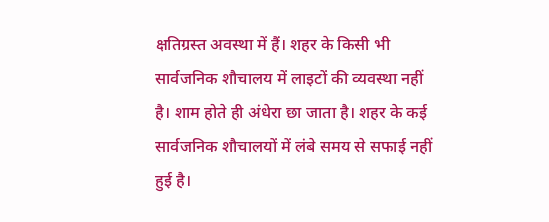क्षतिग्रस्त अवस्था में हैं। शहर के किसी भी सार्वजनिक शौचालय में लाइटों की व्यवस्था नहीं है। शाम होते ही अंधेरा छा जाता है। शहर के कई सार्वजनिक शौचालयों में लंबे समय से सफाई नहीं हुई है।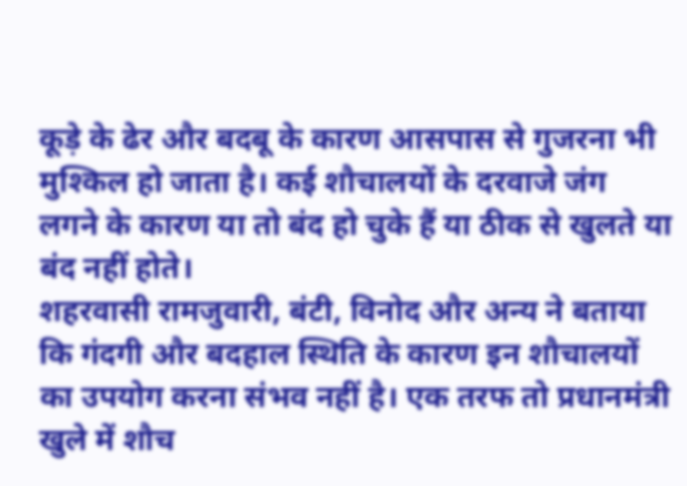कूड़े के ढेर और बदबू के कारण आसपास से गुजरना भी मुश्किल हो जाता है। कई शौचालयों के दरवाजे जंग लगने के कारण या तो बंद हो चुके हैं या ठीक से खुलते या बंद नहीं होते।
शहरवासी रामजुवारी, बंटी, विनोद और अन्य ने बताया कि गंदगी और बदहाल स्थिति के कारण इन शौचालयों का उपयोग करना संभव नहीं है। एक तरफ तो प्रधानमंत्री खुले में शौच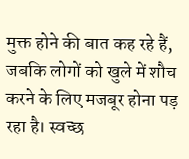मुक्त होने की बात कह रहे हैं, जबकि लोगों को खुले में शौच करने के लिए मजबूर होना पड़ रहा है। स्वच्छ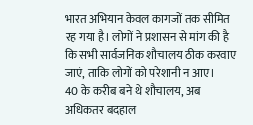भारत अभियान केवल कागजों तक सीमित रह गया है। लोगों ने प्रशासन से मांग की है कि सभी सार्वजनिक शौचालय ठीक करवाए जाएं, ताकि लोगों को परेशानी न आए।
40 के करीब बने थे शौचालय, अब अधिकतर बदहाल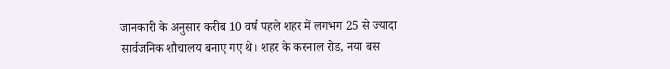जानकारी के अनुसार करीब 10 वर्ष पहले शहर में लगभग 25 से ज्यादा सार्वजनिक शौचालय बनाए गए थे। शहर के करनाल रोड, नया बस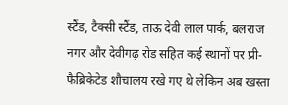स्टैंड, टैक्सी स्टैंड, ताऊ देवी लाल पार्क, बलराज नगर और देवीगढ़ रोड सहित कई स्थानों पर प्री-फैब्रिकेटेड शौचालय रखे गए थे लेकिन अब खस्ता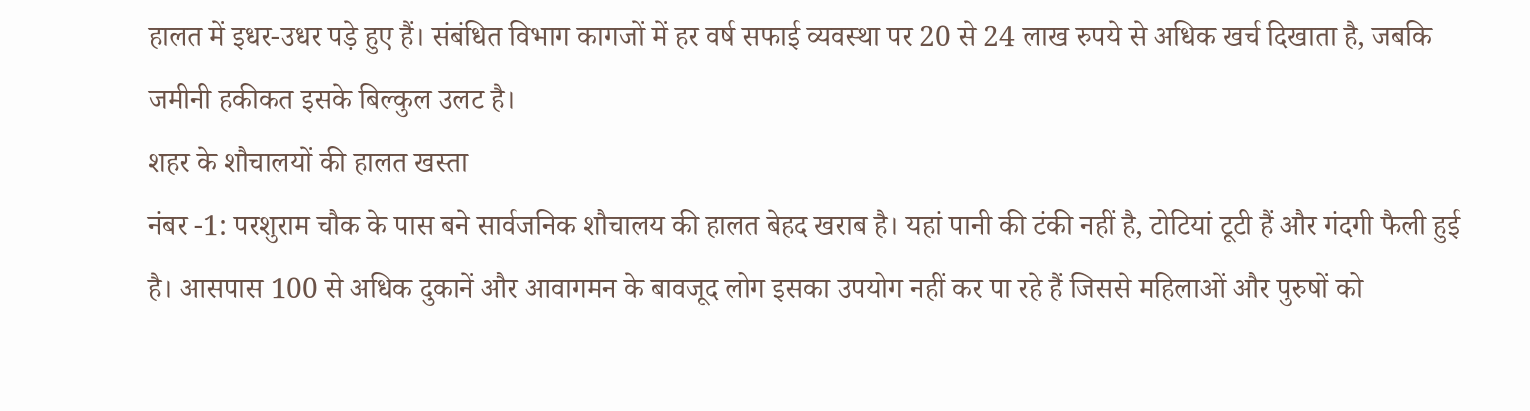हालत में इधर-उधर पड़े हुए हैं। संबंधित विभाग कागजों में हर वर्ष सफाई व्यवस्था पर 20 से 24 लाख रुपये से अधिक खर्च दिखाता है, जबकि जमीनी हकीकत इसके बिल्कुल उलट है।
शहर के शौचालयों की हालत खस्ता
नंबर -1: परशुराम चौक के पास बने सार्वजनिक शौचालय की हालत बेहद खराब है। यहां पानी की टंकी नहीं है, टोटियां टूटी हैं और गंदगी फैली हुई है। आसपास 100 से अधिक दुकानें और आवागमन के बावजूद लोग इसका उपयोग नहीं कर पा रहे हैं जिससे महिलाओं और पुरुषों को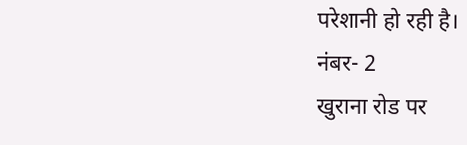परेशानी हो रही है।
नंबर- 2
खुराना रोड पर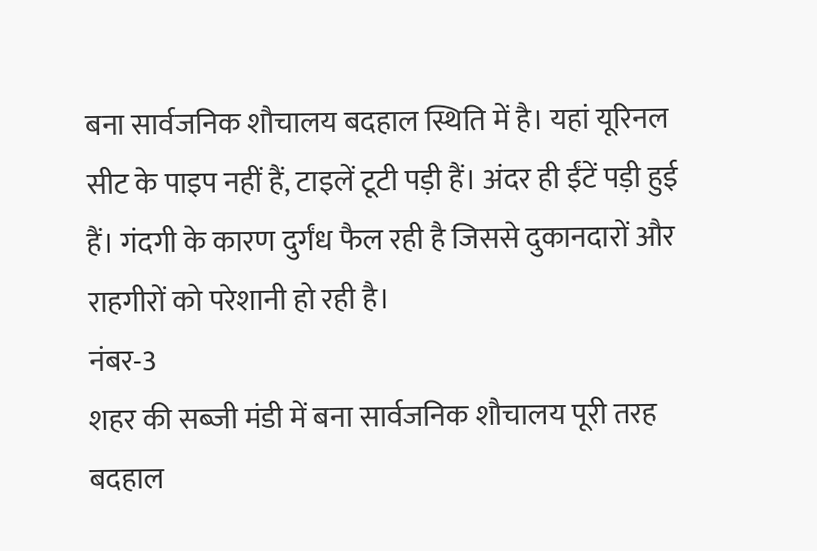बना सार्वजनिक शौचालय बदहाल स्थिति में है। यहां यूरिनल सीट के पाइप नहीं हैं, टाइलें टूटी पड़ी हैं। अंदर ही ईंटें पड़ी हुई हैं। गंदगी के कारण दुर्गंध फैल रही है जिससे दुकानदारों और राहगीरों को परेशानी हो रही है।
नंबर-3
शहर की सब्जी मंडी में बना सार्वजनिक शौचालय पूरी तरह बदहाल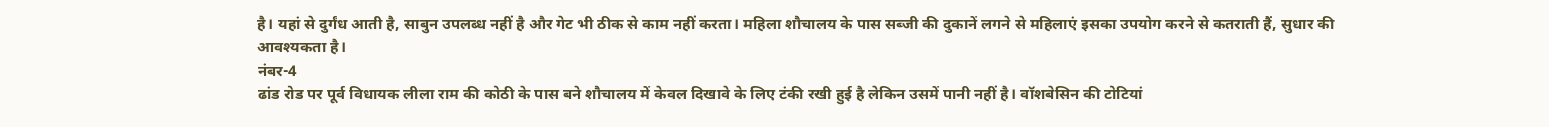है। यहां से दुर्गंध आती है, साबुन उपलब्ध नहीं है और गेट भी ठीक से काम नहीं करता। महिला शौचालय के पास सब्जी की दुकानें लगने से महिलाएं इसका उपयोग करने से कतराती हैं, सुधार की आवश्यकता है।
नंबर-4
ढांड रोड पर पूर्व विधायक लीला राम की कोठी के पास बने शौचालय में केवल दिखावे के लिए टंकी रखी हुई है लेकिन उसमें पानी नहीं है। वॉशबेसिन की टोटियां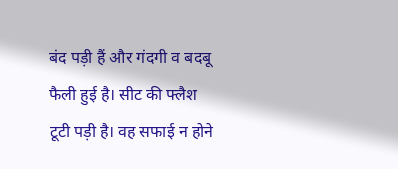बंद पड़ी हैं और गंदगी व बदबू फैली हुई है। सीट की फ्लैश टूटी पड़ी है। वह सफाई न होने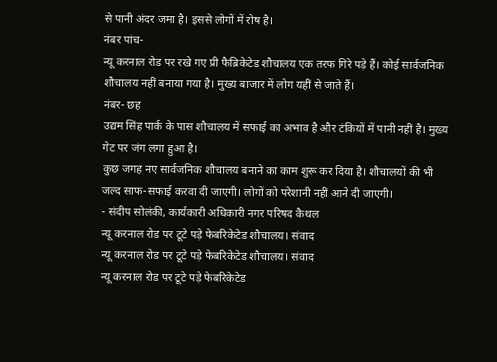से पानी अंदर जमा है। इससे लोगों में रोष है।
नंबर पांच-
न्यू करनाल रोड पर रखे गए प्री फैब्रिकेटेड शौचालय एक तरफ गिरे पड़े हैं। कोई सार्वजनिक शौचालय नहीं बनाया गया है। मुख्य बाजार में लोग यहीं से जाते हैं।
नंबर- छह
उद्यम सिंह पार्क के पास शौचालय में सफाई का अभाव है और टंकियों में पानी नहीं है। मुख्य गेट पर जंग लगा हुआ है।
कुछ जगह नए सार्वजनिक शौचालय बनाने का काम शुरू कर दिया है। शौचालयों की भी जल्द साफ-सफाई करवा दी जाएगी। लोगों को परेशानी नहीं आने दी जाएगी।
- संदीप सोलंकी, कार्यकारी अधिकारी नगर परिषद कैथल
न्यू करनाल रोड पर टूटे पड़े फेबरिकेटेड शौचालय। संवाद
न्यू करनाल रोड पर टूटे पड़े फेबरिकेटेड शौचालय। संवाद
न्यू करनाल रोड पर टूटे पड़े फेबरिकेटेड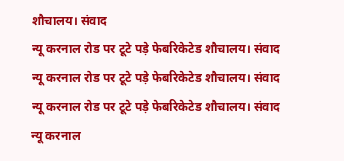शौचालय। संवाद
न्यू करनाल रोड पर टूटे पड़े फेबरिकेटेड शौचालय। संवाद
न्यू करनाल रोड पर टूटे पड़े फेबरिकेटेड शौचालय। संवाद
न्यू करनाल रोड पर टूटे पड़े फेबरिकेटेड शौचालय। संवाद
न्यू करनाल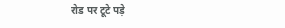रोड पर टूटे पड़े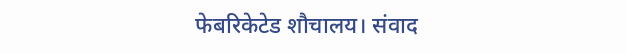फेबरिकेटेड शौचालय। संवाद